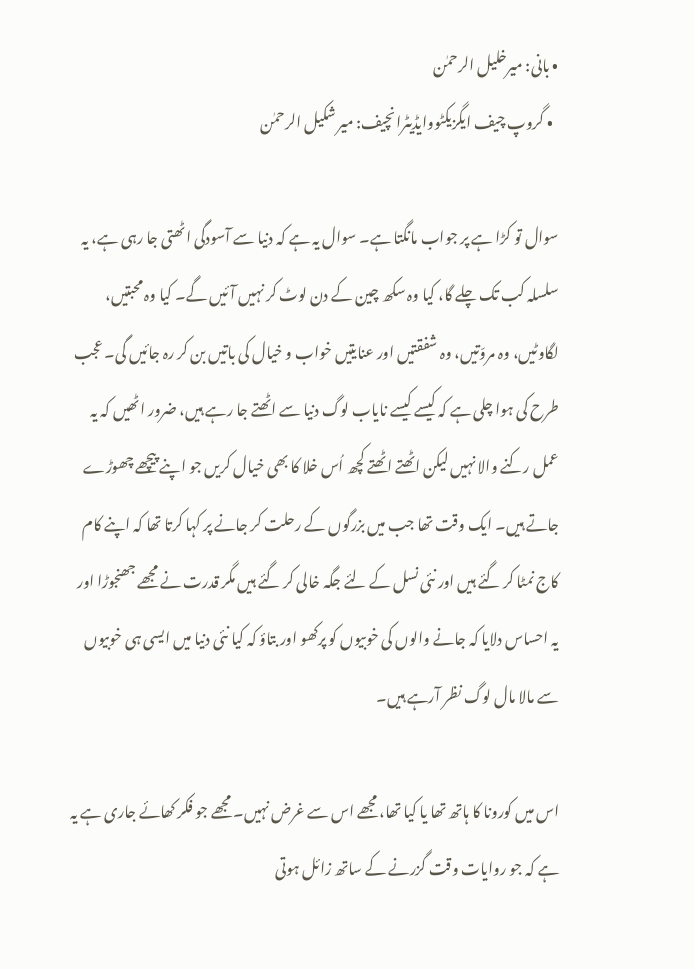• بانی: میرخلیل الرحمٰن
  • گروپ چیف ایگزیکٹووایڈیٹرانچیف: میر شکیل الرحمٰن

سوال تو کڑا ہے پر جواب مانگتا ہے۔ سوال یہ ہے کہ دنیا سے آسودگی اٹھتی جا رہی ہے، یہ سلسلہ کب تک چلے گا، کیا وہ سکھ چین کے دن لوٹ کر نہیں آئیں گے۔ کیا وہ محبتیں، لگاوٹیں، وہ مروّتیں، وہ شفقتیں اور عنایتیں خواب و خیال کی باتیں بن کر رہ جائیں گی۔ عجب طرح کی ہوا چلی ہے کہ کیسے کیسے نایاب لوگ دنیا سے اٹھتے جا رہے ہیں، ضرور اٹھیں کہ یہ عمل رکنے والا نہیں لیکن اٹھتے اٹھتے کچھ اُس خلا کا بھی خیال کریں جو اپنے پیچھے چھوڑے جاتے ہیں۔ ایک وقت تھا جب میں بزرگوں کے رحلت کر جانے پر کہا کرتا تھا کہ اپنے کام کاج نمٹا کر گئے ہیں اور نئی نسل کے لئے جگہ خالی کر گئے ہیں مگر قدرت نے مجھے جھنجوڑا اور یہ احساس دلایا کہ جانے والوں کی خوبیوں کو پرکھو اور بتاؤ کہ کیا نئی دنیا میں ایسی ہی خوبیوں سے مالا مال لوگ نظر آرہے ہیں۔

اس میں کورونا کا ہاتھ تھا یا کیا تھا، مجھے اس سے غرض نہیں۔ مجھے جو فکر کھائے جاری ہے یہ ہے کہ جو روایات وقت گزرنے کے ساتھ زائل ہوتی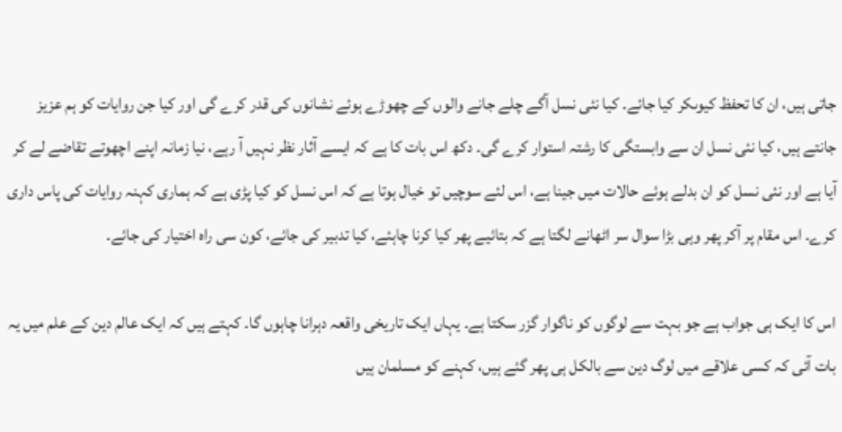جاتی ہیں، ان کا تحفظ کیوںکر کیا جائے۔ کیا نئی نسل آگے چلے جانے والوں کے چھوڑے ہوئے نشانوں کی قدر کرے گی اور کیا جن روایات کو ہم عزیز جانتے ہیں، کیا نئی نسل ان سے وابستگی کا رشتہ استوار کرے گی۔ دکھ اس بات کا ہے کہ ایسے آثار نظر نہیں آ رہے، نیا زمانہ اپنے اچھوتے تقاضے لے کر آیا ہے اور نئی نسل کو ان بدلے ہوئے حالات میں جینا ہے، اس لئے سوچیں تو خیال ہوتا ہے کہ اس نسل کو کیا پڑی ہے کہ ہماری کہنہ روایات کی پاس داری کرے۔ اس مقام پر آکر پھر وہی بڑا سوال سر اٹھانے لگتا ہے کہ بتائیے پھر کیا کرنا چاہئے، کیا تدبیر کی جائے، کون سی راہ اختیار کی جائے۔

اس کا ایک ہی جواب ہے جو بہت سے لوگوں کو ناگوار گزر سکتا ہے۔ یہاں ایک تاریخی واقعہ دہرانا چاہوں گا۔ کہتے ہیں کہ ایک عالم دین کے علم میں یہ بات آئی کہ کسی علاقے میں لوگ دین سے بالکل ہی پھر گئے ہیں، کہنے کو مسلمان ہیں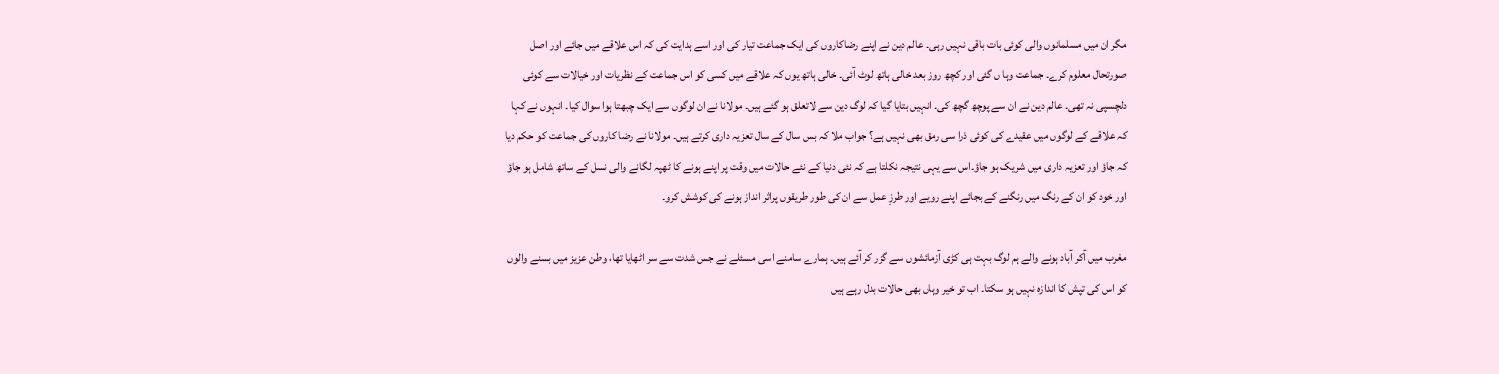مگر ان میں مسلمانوں والی کوئی بات باقی نہیں رہی۔ عالم دین نے اپنے رضاکاروں کی ایک جماعت تیار کی اور اسے ہدایت کی کہ اس علاقے میں جائے اور اصل صورتحال معلوم کرے۔ جماعت وہا ں گئی اور کچھ روز بعد خالی ہاتھ لوٹ آئی۔ خالی ہاتھ یوں کہ علاقے میں کسی کو اس جماعت کے نظریات اور خیالات سے کوئی دلچسپی نہ تھی۔ عالم دین نے ان سے پوچھ گچھ کی۔ انہیں بتایا گیا کہ لوگ دین سے لاتعلق ہو گئے ہیں۔ مولانا نے ان لوگوں سے ایک چبھتا ہوا سوال کیا۔ انہوں نے کہا کہ علاقے کے لوگوں میں عقیدے کی کوئی ذرا سی رمق بھی نہیں ہے؟ جواب ملا کہ بس سال کے سال تعزیہ داری کرتے ہیں۔ مولانا نے رضا کاروں کی جماعت کو حکم دیا کہ جاؤ اور تعزیہ داری میں شریک ہو جاؤ۔اس سے یہی نتیجہ نکلتا ہے کہ نئی دنیا کے نئے حالات میں وقت پر اپنے ہونے کا ٹھپہ لگانے والی نسل کے ساتھ شامل ہو جاؤ اور خود کو ان کے رنگ میں رنگنے کے بجائے اپنے رویے اور طرزِ عمل سے ان کی طور طریقوں پراثر انداز ہونے کی کوشش کرو۔

مغرب میں آکر آباد ہونے والے ہم لوگ بہت ہی کڑی آزمائشوں سے گزر کر آئے ہیں۔ ہمارے سامنے اسی مسئلے نے جس شدت سے سر اٹھایا تھا، وطن عزیز میں بسنے والوں کو اس کی تپش کا اندازہ نہیں ہو سکتا۔ اب تو خیر وہاں بھی حالات بدل رہے ہیں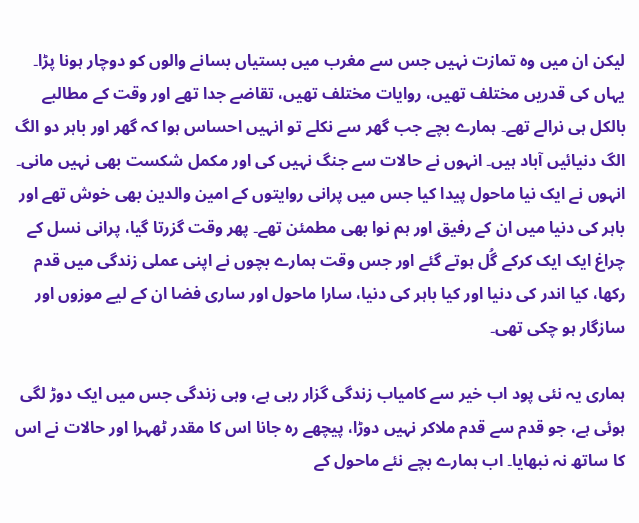لیکن ان میں وہ تمازت نہیں جس سے مغرب میں بستیاں بسانے والوں کو دوچار ہونا پڑا۔ یہاں کی قدریں مختلف تھیں، روایات مختلف تھیں، تقاضے جدا تھے اور وقت کے مطالبے بالکل ہی نرالے تھے۔ ہمارے بچے جب گھر سے نکلے تو انہیں احساس ہوا کہ گھر اور باہر دو الگ الگ دنیائیں آباد ہیں۔ انہوں نے حالات سے جنگ نہیں کی اور مکمل شکست بھی نہیں مانی۔ انہوں نے ایک نیا ماحول پیدا کیا جس میں پرانی روایتوں کے امین والدین بھی خوش تھے اور باہر کی دنیا میں ان کے رفیق اور ہم نوا بھی مطمئن تھے۔ پھر وقت گزرتا گیا، پرانی نسل کے چراغ ایک ایک کرکے گُل ہوتے گئے اور جس وقت ہمارے بچوں نے اپنی عملی زندگی میں قدم رکھا، کیا اندر کی دنیا اور کیا باہر کی دنیا، سارا ماحول اور ساری فضا ان کے لیے موزوں اور سازگار ہو چکی تھی۔

ہماری یہ نئی پود اب خیر سے کامیاب زندگی گزار رہی ہے، وہی زندگی جس میں ایک دوڑ لگی ہوئی ہے، جو قدم سے قدم ملاکر نہیں دوڑا، پیچھے رہ جانا اس کا مقدر ٹھہرا اور حالات نے اس کا ساتھ نہ نبھایا۔ اب ہمارے بچے نئے ماحول کے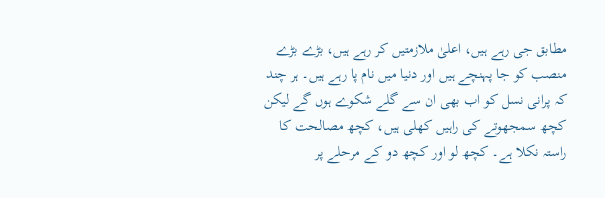مطابق جی رہے ہیں، اعلیٰ ملازمتیں کر رہے ہیں، بڑے بڑے منصب کو جا پہنچے ہیں اور دنیا میں نام پا رہے ہیں۔ ہر چند کہ پرانی نسل کو اب بھی ان سے گلے شکوے ہوں گے لیکن کچھ سمجھوتے کی راہیں کھلی ہیں، کچھ مصالحت کا راستہ نکلا ہے۔ کچھ لو اور کچھ دو کے مرحلے پر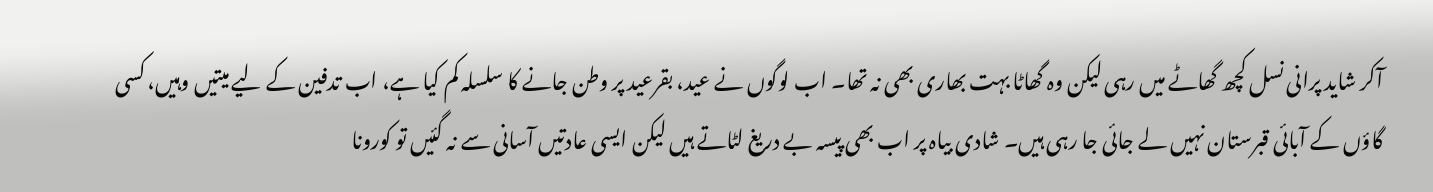آکر شاید پرانی نسل کچھ گھاٹے میں رہی لیکن وہ گھاٹا بہت بھاری بھی نہ تھا۔ اب لوگوں نے عید، بقرعید پر وطن جانے کا سلسلہ کم کیا ہے، اب تدفین کے لیے میتیں وہیں، کسی گاؤں کے آبائی قبرستان نہیں لے جائی جا رہی ہیں۔ شادی بیاہ پر اب بھی پیسہ بے دریغ لٹاتے ہیں لیکن ایسی عادتیں آسانی سے نہ گئیں تو کورونا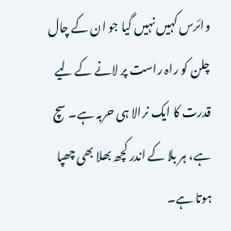وائرس کہیں نہیں گیا جو ان کے چال چلن کو راہ راست پر لانے کے لیے قدرت کا ایک نرالا ہی حربہ ہے۔ سچ ہے، ہر بلا کے اندر کچھ بھلا بھی چھپا ہوتا ہے۔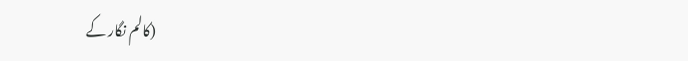(کالم نگار کے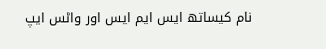نام کیساتھ ایس ایم ایس اور واٹس ایپ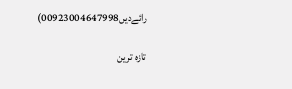رائےدیں00923004647998)

تازہ ترین